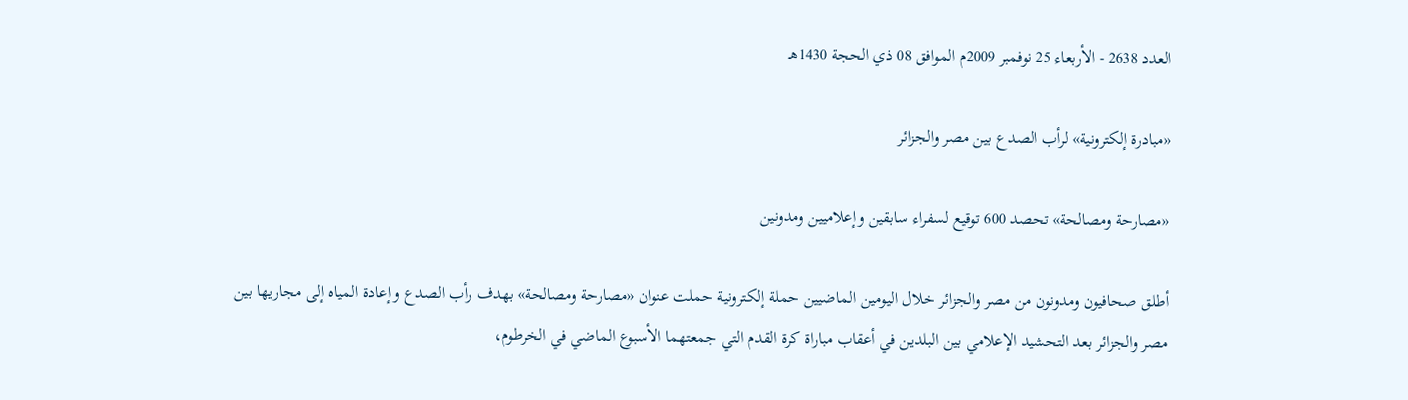العدد 2638 - الأربعاء 25 نوفمبر 2009م الموافق 08 ذي الحجة 1430هـ

«مبادرة إلكترونية» لرأب الصدع بين مصر والجزائر

«مصارحة ومصالحة» تحصد 600 توقيع لسفراء سابقين وإعلاميين ومدونين

أطلق صحافيون ومدونون من مصر والجزائر خلال اليومين الماضيين حملة إلكترونية حملت عنوان «مصارحة ومصالحة» بهدف رأب الصدع وإعادة المياه إلى مجاريها بين مصر والجزائر بعد التحشيد الإعلامي بين البلدين في أعقاب مباراة كرة القدم التي جمعتهما الأسبوع الماضي في الخرطوم،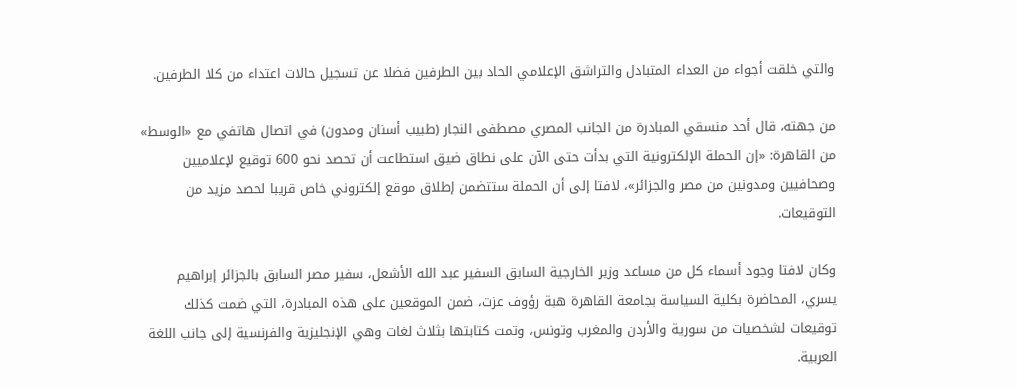والتي خلقت أجواء من العداء المتبادل والتراشق الإعلامي الحاد بين الطرفين فضلا عن تسجيل حالات اعتداء من كلا الطرفين.

من جهته، قال أحد منسقي المبادرة من الجانب المصري مصطفى النجار (طبيب أسنان ومدون) في اتصال هاتفي مع «الوسط» من القاهرة: «إن الحملة الإلكترونية التي بدأت حتى الآن على نطاق ضيق استطاعت أن تحصد نحو 600 توقيع لإعلاميين وصحافيين ومدونين من مصر والجزائر»، لافتا إلى أن الحملة ستتضمن إطلاق موقع إلكتروني خاص قريبا لحصد مزيد من التوقيعات.

وكان لافتا وجود أسماء كل من مساعد وزير الخارجية السابق السفير عبد الله الأشعل، سفير مصر السابق بالجزائر إبراهيم يسري، المحاضرة بكلية السياسة بجامعة القاهرة هبة رؤوف عزت، ضمن الموقعين على هذه المبادرة، التي ضمت كذلك توقيعات لشخصيات من سورية والأردن والمغرب وتونس، وتمت كتابتها بثلاث لغات وهي الإنجليزية والفرنسية إلى جانب اللغة العربية.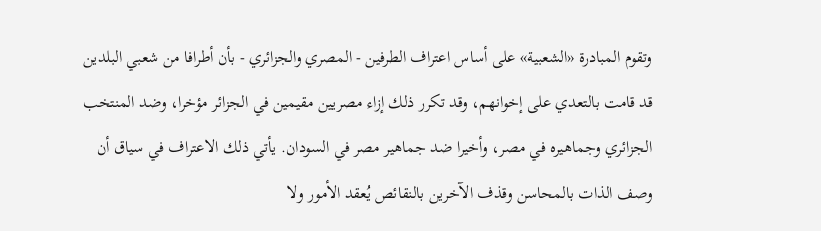وتقوم المبادرة «الشعبية» على أساس اعتراف الطرفين - المصري والجزائري - بأن أطرافا من شعبي البلدين قد قامت بالتعدي على إخوانهم، وقد تكرر ذلك إزاء مصريين مقيمين في الجزائر مؤخرا، وضد المنتخب الجزائري وجماهيره في مصر، وأخيرا ضد جماهير مصر في السودان. يأتي ذلك الاعتراف في سياق أن وصف الذات بالمحاسن وقذف الآخرين بالنقائص يُعقد الأمور ولا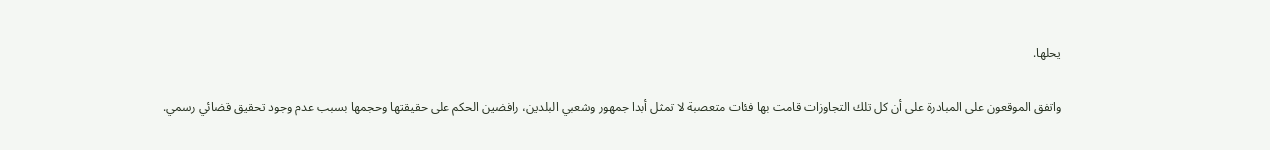يحلها.

واتفق الموقعون على المبادرة على أن كل تلك التجاوزات قامت بها فئات متعصبة لا تمثل أبدا جمهور وشعبي البلدين، رافضين الحكم على حقيقتها وحجمها بسبب عدم وجود تحقيق قضائي رسمي.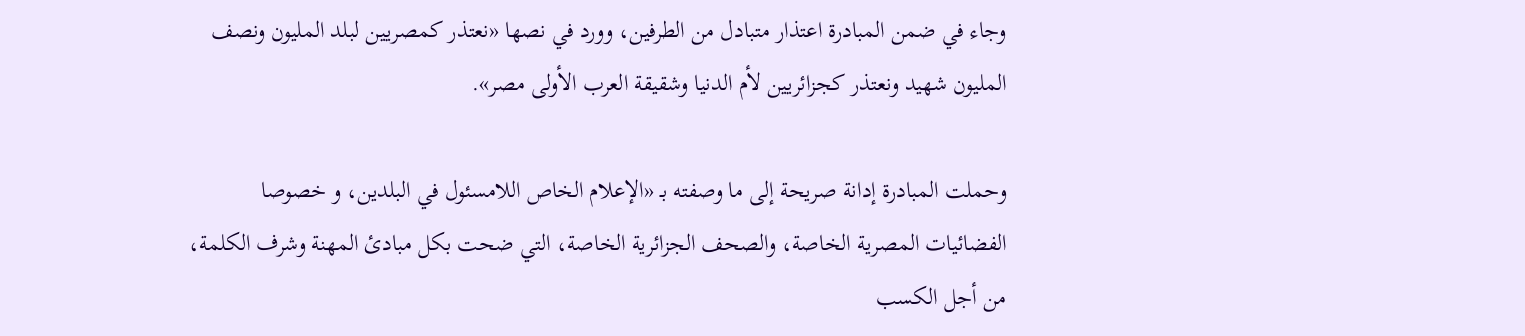وجاء في ضمن المبادرة اعتذار متبادل من الطرفين، وورد في نصها «نعتذر كمصريين لبلد المليون ونصف المليون شهيد ونعتذر كجزائريين لأم الدنيا وشقيقة العرب الأولى مصر».

وحملت المبادرة إدانة صريحة إلى ما وصفته بـ «الإعلام الخاص اللامسئول في البلدين، و خصوصا الفضائيات المصرية الخاصة، والصحف الجزائرية الخاصة، التي ضحت بكل مبادئ المهنة وشرف الكلمة، من أجل الكسب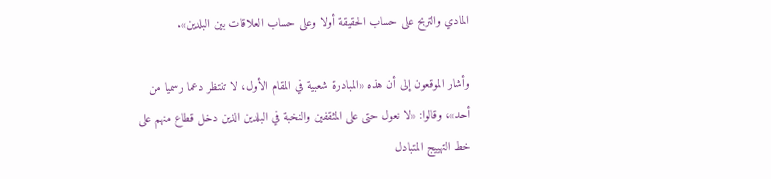المادي والتربح على حساب الحقيقة أولا وعلى حساب العلاقات بين البلدين».

وأشار الموقعون إلى أن هذه «المبادرة شعبية في المقام الأول، لا تنتظر دعما رسميا من أحد»، وقالوا: «لا نعول حتى على المثقفين والنخبة في البلدين الذين دخل قطاع منهم على خط التهييج المتبادل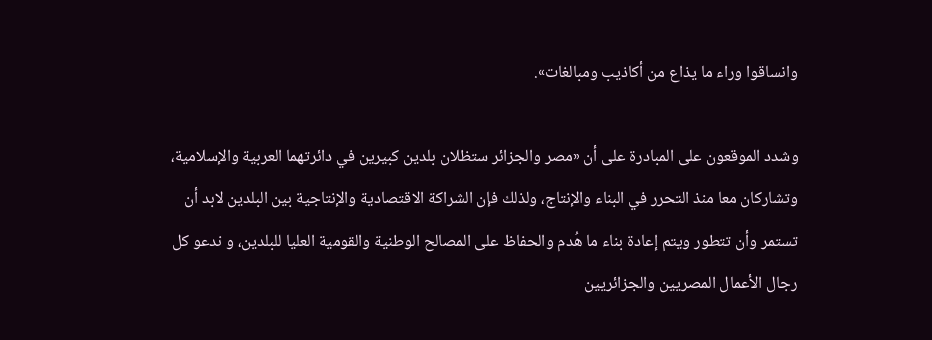وانساقوا وراء ما يذاع من أكاذيب ومبالغات».

وشدد الموقعون على المبادرة على أن «مصر والجزائر ستظلان بلدين كبيرين في دائرتهما العربية والإسلامية، وتشاركان معا منذ التحرر في البناء والإنتاج، ولذلك فإن الشراكة الاقتصادية والإنتاجية بين البلدين لابد أن تستمر وأن تتطور ويتم إعادة بناء ما هُدم والحفاظ على المصالح الوطنية والقومية العليا للبلدين، و ندعو كل رجال الأعمال المصريين والجزائريين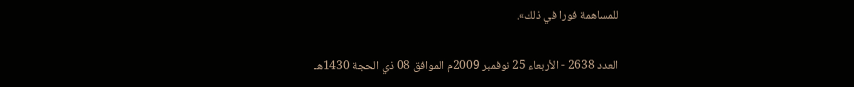للمساهمة فورا في ذلك».

العدد 2638 - الأربعاء 25 نوفمبر 2009م الموافق 08 ذي الحجة 1430هـ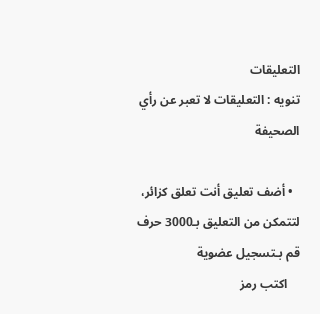التعليقات
تنويه : التعليقات لا تعبر عن رأي الصحيفة

  • أضف تعليق أنت تعلق كزائر، لتتمكن من التعليق بـ3000 حرف قم بـتسجيل عضوية
    اكتب رمز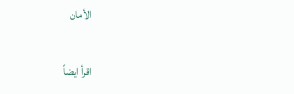الأمان

اقرأ ايضاً